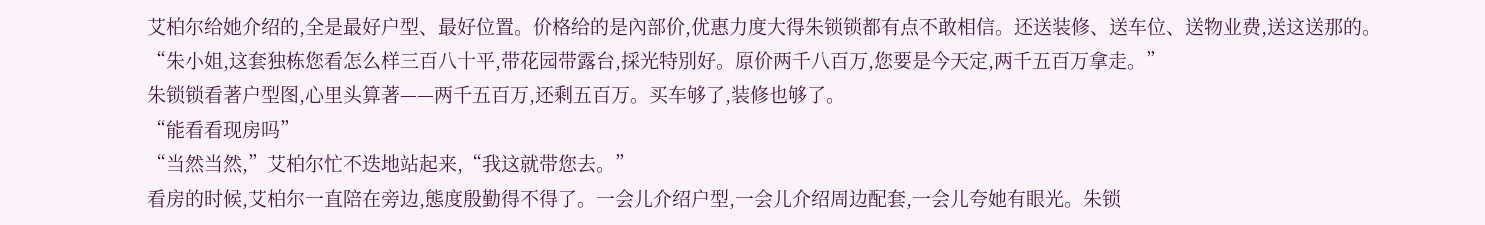艾柏尔给她介绍的,全是最好户型、最好位置。价格给的是內部价,优惠力度大得朱锁锁都有点不敢相信。还送装修、送车位、送物业费,送这送那的。
“朱小姐,这套独栋您看怎么样三百八十平,带花园带露台,採光特別好。原价两千八百万,您要是今天定,两千五百万拿走。”
朱锁锁看著户型图,心里头算著——两千五百万,还剩五百万。买车够了,装修也够了。
“能看看现房吗”
“当然当然,”艾柏尔忙不迭地站起来,“我这就带您去。”
看房的时候,艾柏尔一直陪在旁边,態度殷勤得不得了。一会儿介绍户型,一会儿介绍周边配套,一会儿夸她有眼光。朱锁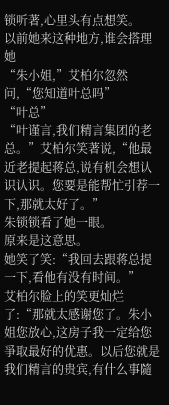锁听著,心里头有点想笑。
以前她来这种地方,谁会搭理她
“朱小姐,”艾柏尔忽然问,“您知道叶总吗”
“叶总”
“叶谨言,我们精言集团的老总。”艾柏尔笑著说,“他最近老提起蒋总,说有机会想认识认识。您要是能帮忙引荐一下,那就太好了。”
朱锁锁看了她一眼。
原来是这意思。
她笑了笑:“我回去跟蒋总提一下,看他有没有时间。”
艾柏尔脸上的笑更灿烂了:“那就太感谢您了。朱小姐您放心,这房子我一定给您爭取最好的优惠。以后您就是我们精言的贵宾,有什么事隨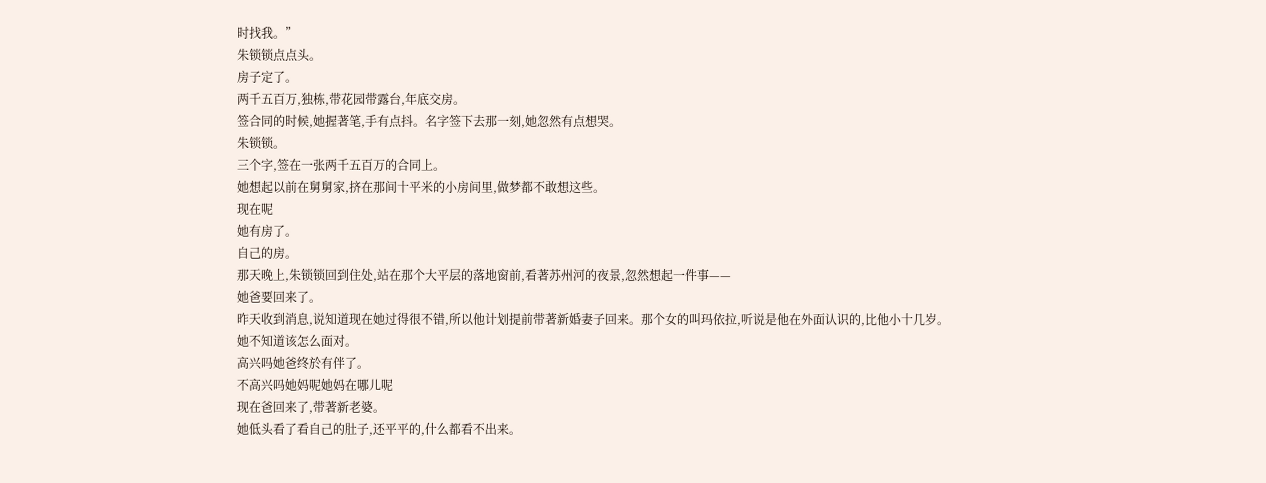时找我。”
朱锁锁点点头。
房子定了。
两千五百万,独栋,带花园带露台,年底交房。
签合同的时候,她握著笔,手有点抖。名字签下去那一刻,她忽然有点想哭。
朱锁锁。
三个字,签在一张两千五百万的合同上。
她想起以前在舅舅家,挤在那间十平米的小房间里,做梦都不敢想这些。
现在呢
她有房了。
自己的房。
那天晚上,朱锁锁回到住处,站在那个大平层的落地窗前,看著苏州河的夜景,忽然想起一件事——
她爸要回来了。
昨天收到消息,说知道现在她过得很不错,所以他计划提前带著新婚妻子回来。那个女的叫玛依拉,听说是他在外面认识的,比他小十几岁。
她不知道该怎么面对。
高兴吗她爸终於有伴了。
不高兴吗她妈呢她妈在哪儿呢
现在爸回来了,带著新老婆。
她低头看了看自己的肚子,还平平的,什么都看不出来。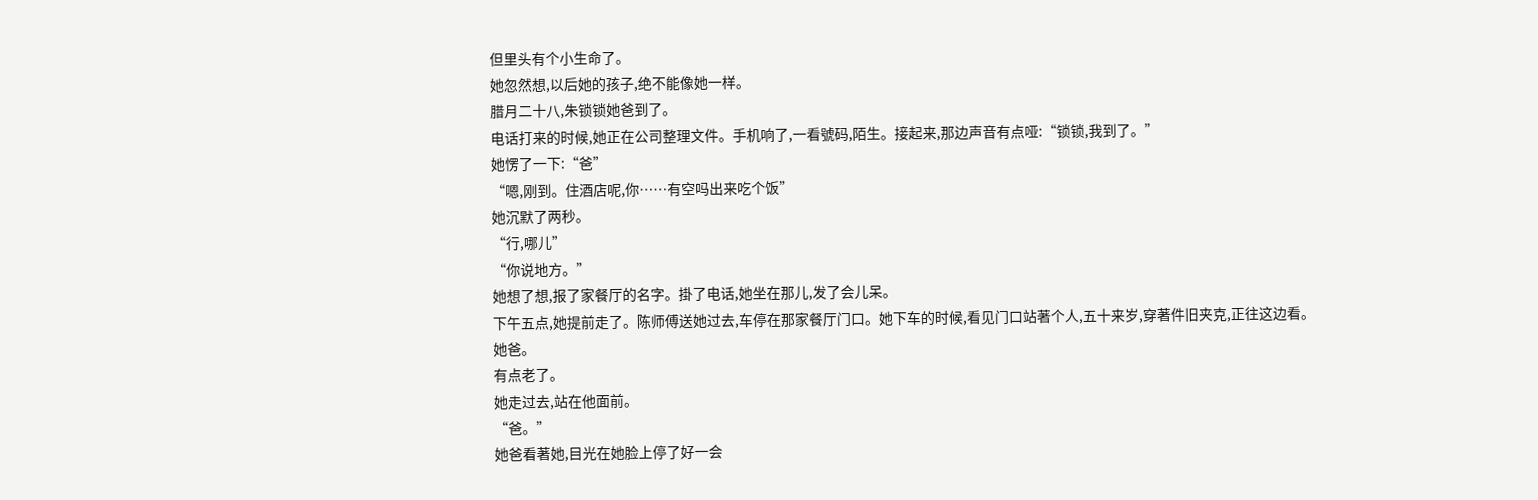但里头有个小生命了。
她忽然想,以后她的孩子,绝不能像她一样。
腊月二十八,朱锁锁她爸到了。
电话打来的时候,她正在公司整理文件。手机响了,一看號码,陌生。接起来,那边声音有点哑:“锁锁,我到了。”
她愣了一下:“爸”
“嗯,刚到。住酒店呢,你……有空吗出来吃个饭”
她沉默了两秒。
“行,哪儿”
“你说地方。”
她想了想,报了家餐厅的名字。掛了电话,她坐在那儿,发了会儿呆。
下午五点,她提前走了。陈师傅送她过去,车停在那家餐厅门口。她下车的时候,看见门口站著个人,五十来岁,穿著件旧夹克,正往这边看。
她爸。
有点老了。
她走过去,站在他面前。
“爸。”
她爸看著她,目光在她脸上停了好一会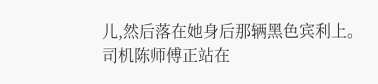儿,然后落在她身后那辆黑色宾利上。司机陈师傅正站在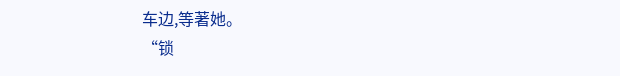车边,等著她。
“锁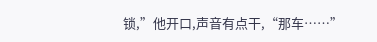锁,”他开口,声音有点干,“那车……”